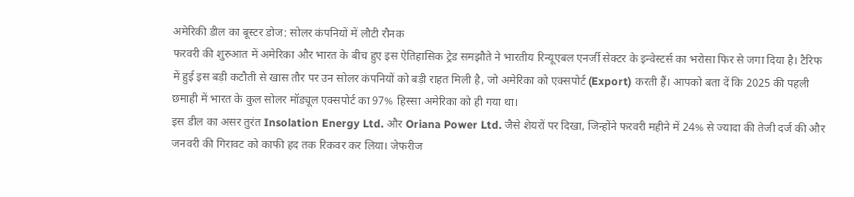अमेरिकी डील का बूस्टर डोज: सोलर कंपनियों में लौटी रौनक
फरवरी की शुरुआत में अमेरिका और भारत के बीच हुए इस ऐतिहासिक ट्रेड समझौते ने भारतीय रिन्यूएबल एनर्जी सेक्टर के इन्वेस्टर्स का भरोसा फिर से जगा दिया है। टैरिफ में हुई इस बड़ी कटौती से खास तौर पर उन सोलर कंपनियों को बड़ी राहत मिली है, जो अमेरिका को एक्सपोर्ट (Export) करती हैं। आपको बता दें कि 2025 की पहली छमाही में भारत के कुल सोलर मॉड्यूल एक्सपोर्ट का 97% हिस्सा अमेरिका को ही गया था।
इस डील का असर तुरंत Insolation Energy Ltd. और Oriana Power Ltd. जैसे शेयरों पर दिखा, जिन्होंने फरवरी महीने में 24% से ज्यादा की तेजी दर्ज की और जनवरी की गिरावट को काफी हद तक रिकवर कर लिया। जेफरीज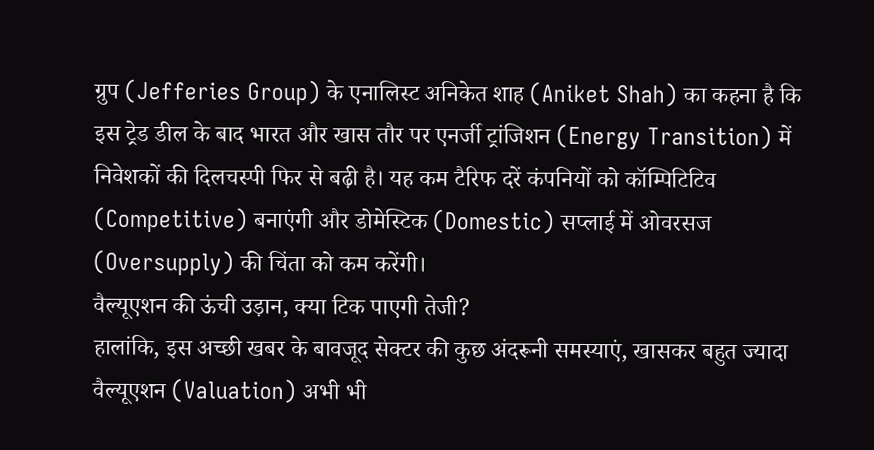ग्रुप (Jefferies Group) के एनालिस्ट अनिकेत शाह (Aniket Shah) का कहना है कि इस ट्रेड डील के बाद भारत और खास तौर पर एनर्जी ट्रांजिशन (Energy Transition) में निवेशकों की दिलचस्पी फिर से बढ़ी है। यह कम टैरिफ दरें कंपनियों को कॉम्पिटिटिव (Competitive) बनाएंगी और डोमेस्टिक (Domestic) सप्लाई में ओवरसज (Oversupply) की चिंता को कम करेंगी।
वैल्यूएशन की ऊंची उड़ान, क्या टिक पाएगी तेजी?
हालांकि, इस अच्छी खबर के बावजूद सेक्टर की कुछ अंदरूनी समस्याएं, खासकर बहुत ज्यादा वैल्यूएशन (Valuation) अभी भी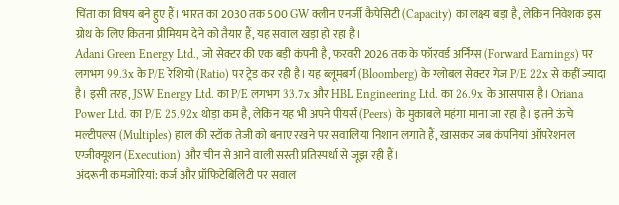चिंता का विषय बने हुए हैं। भारत का 2030 तक 500 GW क्लीन एनर्जी कैपेसिटी (Capacity) का लक्ष्य बड़ा है, लेकिन निवेशक इस ग्रोथ के लिए कितना प्रीमियम देने को तैयार हैं, यह सवाल खड़ा हो रहा है।
Adani Green Energy Ltd., जो सेक्टर की एक बड़ी कंपनी है, फरवरी 2026 तक के फॉरवर्ड अर्निंग्स (Forward Earnings) पर लगभग 99.3x के P/E रेशियो (Ratio) पर ट्रेड कर रही है। यह ब्लूमबर्ग (Bloomberg) के ग्लोबल सेक्टर गेज P/E 22x से कहीं ज्यादा है। इसी तरह, JSW Energy Ltd. का P/E लगभग 33.7x और HBL Engineering Ltd. का 26.9x के आसपास है। Oriana Power Ltd. का P/E 25.92x थोड़ा कम है, लेकिन यह भी अपने पीयर्स (Peers) के मुकाबले महंगा माना जा रहा है। इतने ऊंचे मल्टीपल्स (Multiples) हाल की स्टॉक तेजी को बनाए रखने पर सवालिया निशान लगाते हैं, खासकर जब कंपनियां ऑपरेशनल एग्जीक्यूशन (Execution) और चीन से आने वाली सस्ती प्रतिस्पर्धा से जूझ रही हैं।
अंदरूनी कमजोरियां: कर्ज और प्रॉफिटेबिलिटी पर सवाल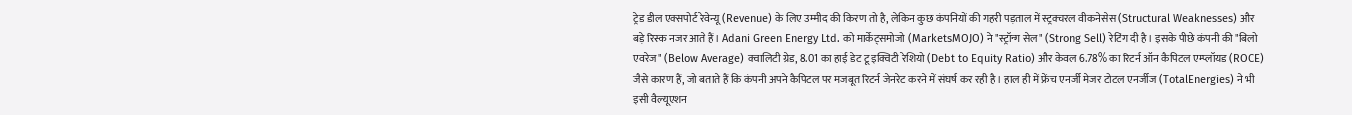ट्रेड डील एक्सपोर्ट रेवेन्यू (Revenue) के लिए उम्मीद की किरण तो है, लेकिन कुछ कंपनियों की गहरी पड़ताल में स्ट्रक्चरल वीकनेसेस (Structural Weaknesses) और बड़े रिस्क नजर आते हैं। Adani Green Energy Ltd. को मार्केट्समोजो (MarketsMOJO) ने "स्ट्रॉन्ग सेल" (Strong Sell) रेटिंग दी है। इसके पीछे कंपनी की "बिलो एवरेज" (Below Average) क्वालिटी ग्रेड, 8.01 का हाई डेट टू इक्विटी रेशियो (Debt to Equity Ratio) और केवल 6.78% का रिटर्न ऑन कैपिटल एम्प्लॉयड (ROCE) जैसे कारण हैं, जो बताते हैं कि कंपनी अपने कैपिटल पर मजबूत रिटर्न जेनरेट करने में संघर्ष कर रही है। हाल ही में फ्रेंच एनर्जी मेजर टोटल एनर्जीज (TotalEnergies) ने भी इसी वैल्यूएशन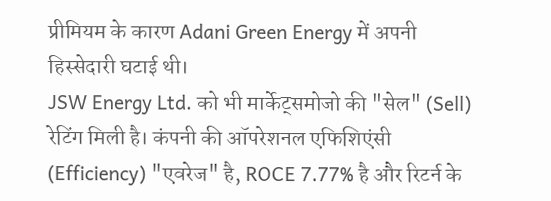प्रीमियम के कारण Adani Green Energy में अपनी हिस्सेदारी घटाई थी।
JSW Energy Ltd. को भी मार्केट्समोजो की "सेल" (Sell) रेटिंग मिली है। कंपनी की ऑपरेशनल एफिशिएंसी (Efficiency) "एवरेज" है, ROCE 7.77% है और रिटर्न के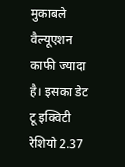मुकाबले वैल्यूएशन काफी ज्यादा है। इसका डेट टू इक्विटी रेशियो 2.37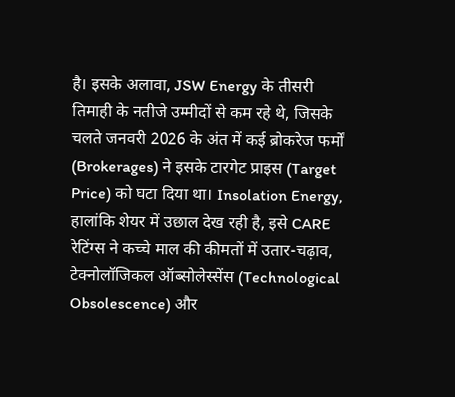है। इसके अलावा, JSW Energy के तीसरी तिमाही के नतीजे उम्मीदों से कम रहे थे, जिसके चलते जनवरी 2026 के अंत में कई ब्रोकरेज फर्मों (Brokerages) ने इसके टारगेट प्राइस (Target Price) को घटा दिया था। Insolation Energy, हालांकि शेयर में उछाल देख रही है, इसे CARE रेटिंग्स ने कच्चे माल की कीमतों में उतार-चढ़ाव, टेक्नोलॉजिकल ऑब्सोलेस्सेंस (Technological Obsolescence) और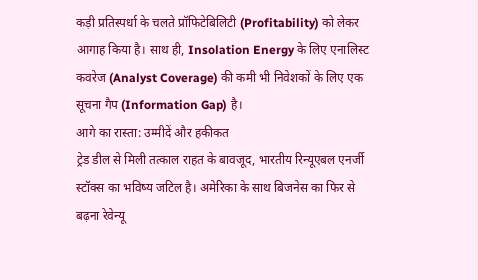कड़ी प्रतिस्पर्धा के चलते प्रॉफिटेबिलिटी (Profitability) को लेकर आगाह किया है। साथ ही, Insolation Energy के लिए एनालिस्ट कवरेज (Analyst Coverage) की कमी भी निवेशकों के लिए एक सूचना गैप (Information Gap) है।
आगे का रास्ता: उम्मीदें और हकीकत
ट्रेड डील से मिली तत्काल राहत के बावजूद, भारतीय रिन्यूएबल एनर्जी स्टॉक्स का भविष्य जटिल है। अमेरिका के साथ बिजनेस का फिर से बढ़ना रेवेन्यू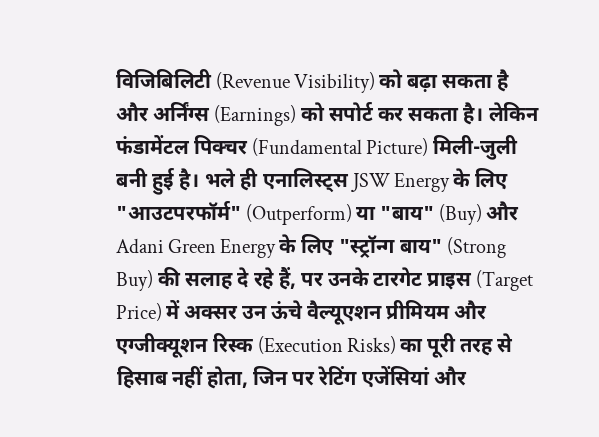विजिबिलिटी (Revenue Visibility) को बढ़ा सकता है और अर्निंग्स (Earnings) को सपोर्ट कर सकता है। लेकिन फंडामेंटल पिक्चर (Fundamental Picture) मिली-जुली बनी हुई है। भले ही एनालिस्ट्स JSW Energy के लिए "आउटपरफॉर्म" (Outperform) या "बाय" (Buy) और Adani Green Energy के लिए "स्ट्रॉन्ग बाय" (Strong Buy) की सलाह दे रहे हैं, पर उनके टारगेट प्राइस (Target Price) में अक्सर उन ऊंचे वैल्यूएशन प्रीमियम और एग्जीक्यूशन रिस्क (Execution Risks) का पूरी तरह से हिसाब नहीं होता, जिन पर रेटिंग एजेंसियां और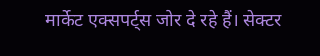मार्केट एक्सपर्ट्स जोर दे रहे हैं। सेक्टर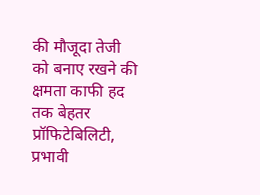की मौजूदा तेजी को बनाए रखने की क्षमता काफी हद तक बेहतर प्रॉफिटेबिलिटी, प्रभावी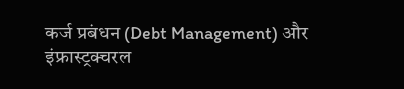कर्ज प्रबंधन (Debt Management) और इंफ्रास्ट्रक्चरल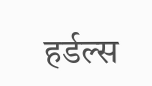हर्डल्स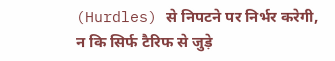(Hurdles) से निपटने पर निर्भर करेगी, न कि सिर्फ टैरिफ से जुड़े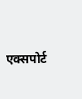एक्सपोर्ट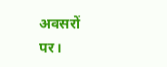अवसरों पर।